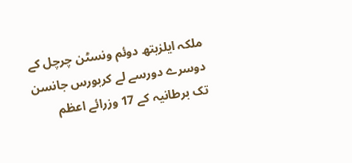ملکہ ایلزبتھ دوئم ونسٹن چرچل کے دوسرے دورسے لے کربورس جانسن تک برطانیہ کے 17 وزرائے اعظم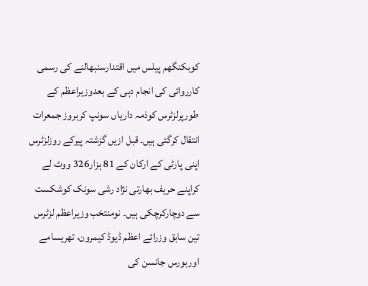کوبکنگھم پیلس میں اقتدارسنبھالنے کی رسمی کارروائی کی انجام دہی کے بعدوزیراعظم کے طورپرلزٹرس کوذمہ داریاں سونپ کربروز جمعرات انتقال کرگئی ہیں۔ قبل ازیں گزشتہ پیرکے روزلزٹرس اپنی پارٹی کے ارکان کے 81 ہزار326 ووٹ لے کراپنے حریف بھارتی نژاد رشی سونک کوشکست سے دوچارکرچکی ہیں۔ نومنتخب وزیراعظم لزٹرس تین سابق وزرائے اعظم ڈیوڈ کیمرون، تھریسامے اوربورس جانسن کی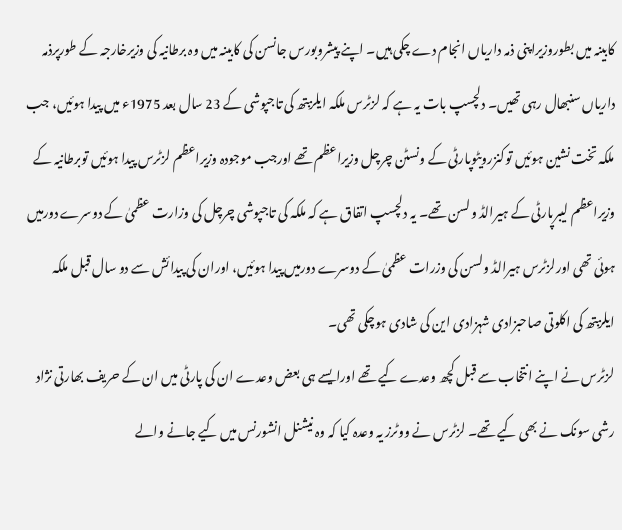کابینہ میں بطوروزیراپنی ذمہ داریاں انجام دے چکی ہیں۔ اپنے پیشروبورس جانسن کی کابینہ میں وہ برطانیہ کی وزیرخارجہ کے طورپرذمہ داریاں سنبھال رہی تھیں۔ دلچسپ بات یہ ہے کہ لزٹرس ملکہ ایلزبتھ کی تاجپوشی کے 23 سال بعد 1975ء میں پیدا ہوئیں، جب ملکہ تخت نشین ہوئیں توکنزرویٹوپارٹی کے ونسٹن چرچل وزیراعظم تھے اورجب موجودہ وزیراعظم لزٹرس پیدا ہوئیں توبرطانیہ کے وزیراعظم لیبرپارٹی کے ہیرالڈ ولسن تھے۔ یہ دلچسپ اتفاق ہے کہ ملکہ کی تاجپوشی چرچل کی وزارت عظمیٰ کے دوسرے دورمیں ہوئی تھی اورلزٹرس ہیرالڈ ولسن کی وزرات عظمیٰ کے دوسرے دورمیں پیدا ہوئیں، اوران کی پیدائش سے دو سال قبل ملکہ ایلزبتھ کی اکلوتی صاحبزادی شہزادی این کی شادی ہوچکی تھی۔
لزٹرس نے اپنے انتخاب سے قبل کچھ وعدے کیے تھے اورایسے ہی بعض وعدے ان کی پارٹی میں ان کے حریف بھارتی نژاد رشی سونک نے بھی کیے تھے۔ لزٹرس نے ووٹرز یہ وعدہ کیا کہ وہ نیشنل انشورنس میں کیے جانے والے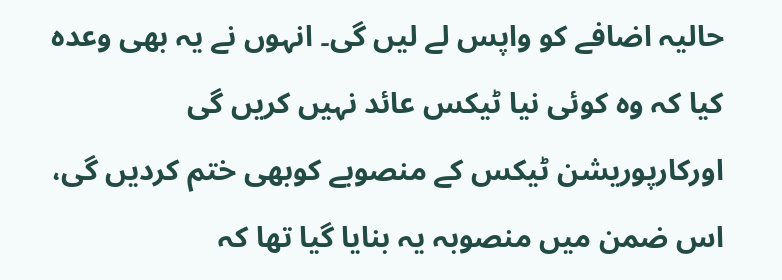حالیہ اضافے کو واپس لے لیں گی۔ انہوں نے یہ بھی وعدہ کیا کہ وہ کوئی نیا ٹیکس عائد نہیں کریں گی اورکارپوریشن ٹیکس کے منصوبے کوبھی ختم کردیں گی، اس ضمن میں منصوبہ یہ بنایا گیا تھا کہ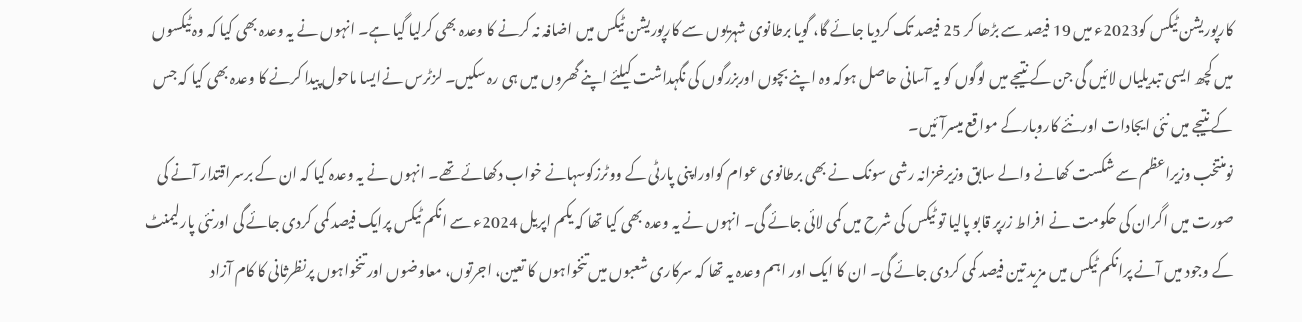کارپوریشن ٹیکس کو2023ء میں 19 فیصد سے بڑھا کر 25 فیصد تک کردیا جائے گا، گویا برطانوی شہریوں سے کارپوریشن ٹیکس میں اضافہ نہ کرنے کا وعدہ بھی کرلیا گیا ہے۔ انہوں نے یہ وعدہ بھی کیا کہ وہ ٹیکسوں میں کچھ ایسی تبدیلیاں لائیں گی جن کے نتیجے میں لوگوں کو یہ آسانی حاصل ہوکہ وہ اپنے بچوں اوربزرگوں کی نگہداشت کیلئے اپنے گھروں میں ہی رہ سکیں۔ لزٹرس نےایسا ماحول پیدا کرنے کا وعدہ بھی کیا کہ جس کے نتیجے میں نئی ایجادات اورنئے کاروبارکے مواقع میسرآئیں۔
نومنتخب وزیراعظم سے شکست کھانے والے سابق وزیرخزانہ رشی سونک نے بھی برطانوی عوام کواوراپنی پارٹی کے ووٹرزکوسہانے خواب دکھائے تھے۔ انہوں نے یہ وعدہ کیا کہ ان کے برسراقتدار آنے کی صورت میں اگران کی حکومت نے افراط زرپر قابو پالیا تو ٹیکس کی شرح میں کمی لائی جائے گی۔ انہوں نے یہ وعدہ بھی کیا تھا کہ یکم اپریل 2024ء سے انکم ٹیکس پرایک فیصد کمی کردی جائے گی اورنئی پارلیمنٹ کے وجود میں آنے پرانکم ٹیکس میں مزید تین فیصد کمی کردی جائے گی۔ ان کا ایک اور اہم وعدہ یہ تھا کہ سرکاری شعبوں میں تنخواہوں کا تعین، اجرتوں، معاوضوں اور تنخواہوں پرنظرثانی کا کام آزاد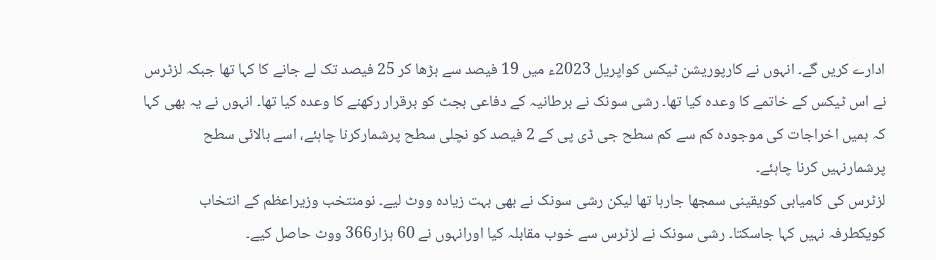ادارے کریں گے۔ انہوں نے کارپوریشن ٹیکس کواپریل 2023ء میں 19 فیصد سے بڑھا کر 25 فیصد تک لے جانے کا کہا تھا جبکہ لزٹرس نے اس ٹیکس کے خاتمے کا وعدہ کیا تھا۔ رشی سونک نے برطانیہ کے دفاعی بجٹ کو برقرار رکھنے کا وعدہ کیا تھا۔ انہوں نے یہ بھی کہا کہ ہمیں اخراجات کی موجودہ کم سے کم سطح جی ڈی پی کے 2 فیصد کو نچلی سطح پرشمارکرنا چاہئے، اسے بالائی سطح پرشمارنہیں کرنا چاہئے۔
لزٹرس کی کامیابی کویقینی سمجھا جارہا تھا لیکن رشی سونک نے بھی بہت زیادہ ووٹ لیے۔ نومنتخب وزیراعظم کے انتخاب کویکطرفہ نہیں کہا جاسکتا۔ رشی سونک نے لزٹرس سے خوب مقابلہ کیا اورانہوں نے 60 ہزار366 ووٹ حاصل کیے۔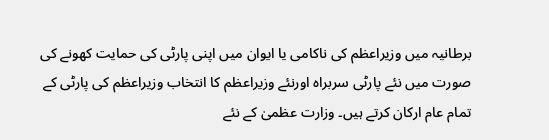برطانیہ میں وزیراعظم کی ناکامی یا ایوان میں اپنی پارٹی کی حمایت کھونے کی صورت میں نئے پارٹی سربراہ اورنئے وزیراعظم کا انتخاب وزیراعظم کی پارٹی کے تمام عام ارکان کرتے ہیں۔ وزارت عظمیٰ کے نئے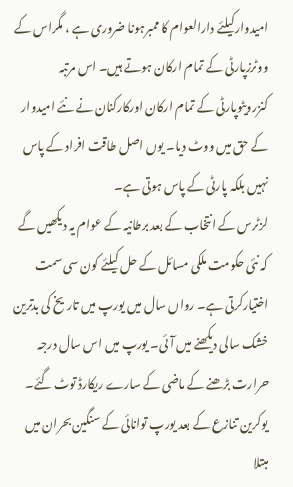امیدوارکیلئے دارالعوام کا ممبرہونا ضروری ہے ، مگراس کے ووٹرزپارٹی کے تمام ارکان ہوتے ہیں۔ اس مرتبہ کنزرویٹوپارٹی کے تمام ارکان اورکارکنان نے نئے امیدوار کے حق میں ووٹ دیا۔ یوں اصل طاقت افراد کے پاس نہیں بلکہ پارٹی کے پاس ہوتی ہے۔
لزٹرس کے انتخاب کے بعد برطانیہ کے عوام یہ دیکھیں گے کہ نئی حکومت ملکی مسائل کے حل کیلئے کون سی سمت اختیارکرتی ہے۔ رواں سال میں یورپ میں تاریخ کی بدترین خشک سالی دیکھنے میں آئی۔ یورپ میں اس سال درجہ حرارت بڑھنے کے ماضی کے سارے ریکارڈ توٹ گئے۔ یوکرین تنازع کے بعد یورپ توانائی کے سنگین بحران میں مبتلا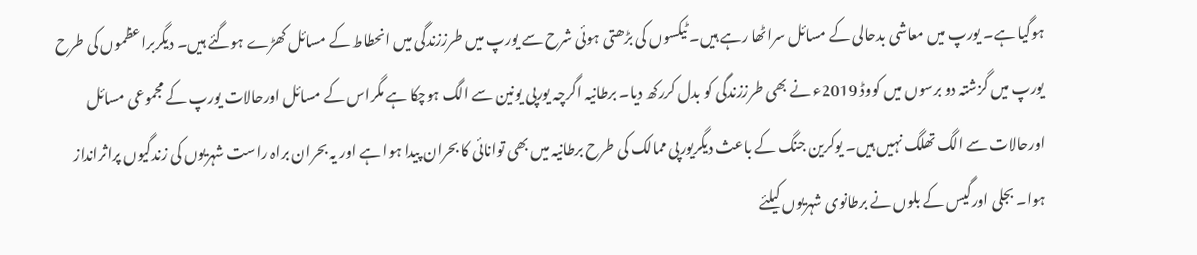ہوگیا ہے۔ یورپ میں معاشی بدحالی کے مسائل سراٹھا رہے ہیں۔ ٹیکسوں کی بڑھتی ہوئی شرح سے یورپ میں طرززندگی میں انحطاط کے مسائل کھڑے ہوگئے ہیں۔ دیگربراعظموں کی طرح یورپ میں گزشتہ دو برسوں میں کووڈ 2019ء نے بھی طرززندگی کو بدل کررکھ دیا۔ برطانیہ اگرچہ یورپی یونین سے الگ ہوچکا ہے مگراس کے مسائل اورحالات یورپ کے مجموعی مسائل اورحالات سے الگ تھلگ نہیں ہیں۔ یوکرین جنگ کے باعث دیگریورپی ممالک کی طرح برطانیہ میں بھی توانائی کا بحران پیدا ہوا ہے اور یہ بحران براہ راست شہریوں کی زندگیوں پراثرانداز ہوا۔ بجلی اورگیس کے بلوں نے برطانوی شہریوں کیلئے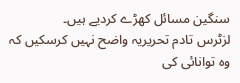سنگین مسائل کھڑے کردیے ہیں۔
لزٹرس تادم تحریریہ واضح نہیں کرسکیں کہ وہ توانائی کی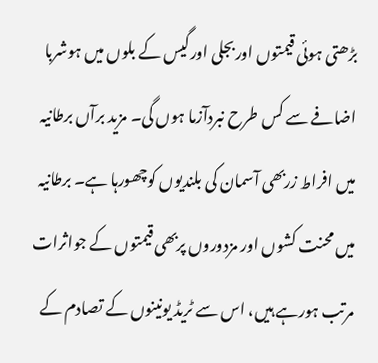بڑھتی ہوئی قیمتوں اوربجلی اورگیس کے بلوں میں ہوشربا اضافے سے کس طرح نبردآزما ہوں گی۔ مزید برآں برطانیہ میں افراط زربھی آسمان کی بلندیوں کوچھورہا ہے۔ برطانیہ میں محنت کشوں اور مزدوروں پربھی قیمتوں کے جواثرات مرتب ہورہے ہیں، اس سے ٹریڈ یونینوں کے تصادم کے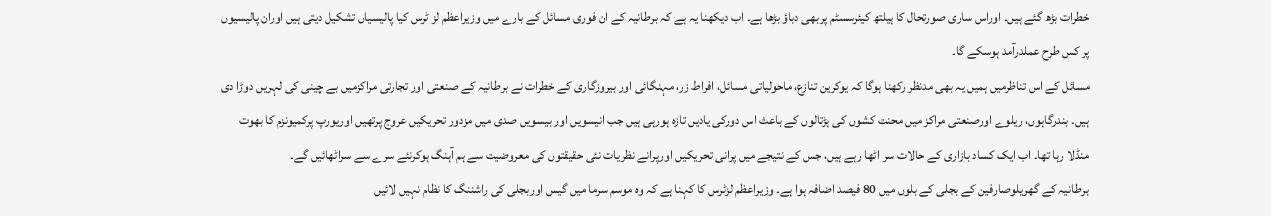خطرات بڑھ گئے ہیں۔ اوراس ساری صورتحال کا ہیلتھ کیئرسسٹم پربھی دباؤ بڑھا ہے۔ اب دیکھنا یہ ہے کہ برطانیہ کے ان فوری مسائل کے بارے میں وزیراعظم لز ٹرس کیا پالیسیاں تشکیل دیتی ہیں اوران پالیسیوں پر کس طرح عملدرآمد ہوسکے گا۔
مسائل کے اس تناظرمیں ہمیں یہ بھی مدنظر رکھنا ہوگا کہ یوکرین تنازع، ماحولیاتی مسائل، افراط زر، مہنگائی اور بیروزگاری کے خطرات نے برطانیہ کے صنعتی اور تجارتی مراکزمیں بے چینی کی لہریں دوڑا دی ہیں۔ بندرگاہوں، ریلوے اورصنعتی مراکز میں محنت کشوں کی ہڑتالوں کے باعث اس دورکی یادیں تازہ ہورہی ہیں جب انیسویں اور بیسویں صدی میں مزدور تحریکیں عروج پرتھیں اوریورپ پرکمیونزم کا بھوت منڈلا رہا تھا۔ اب ایک کساد بازاری کے حالات سر اٹھا رہے ہیں، جس کے نتیجے میں پرانی تحریکیں اورپرانے نظریات نئی حقیقتوں کی معروضیت سے ہم آہنگ ہوکرنئے سرے سے سراٹھائیں گے۔
برطانیہ کے گھریلوصارفین کے بجلی کے بلوں میں 80 فیصد اضافہ ہوا ہے۔ وزیراعظم لزٹرس کا کہنا ہے کہ وہ موسم سرما میں گیس اوربجلی کی راشننگ کا نظام نہیں لائیں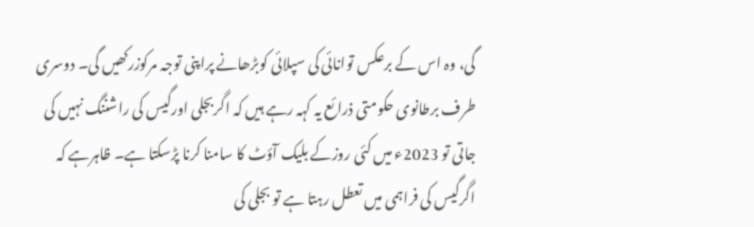گی، وہ اس کے برعکس توانائی کی سپلائی کوبڑھانے پراپنی توجہ مرکوزرکھیں گی۔ دوسری طرف برطانوی حکومتی ذرائع یہ کہہ رہے ہیں کہ اگربجلی اورگیس کی راشننگ نہیں کی جاتی تو 2023ء میں کئی روزکے بلیک آؤٹ کا سامنا کرنا پڑسکتا ہے۔ ظاہرہے کہ اگرگیس کی فراہمی میں تعطل رہتا ہے تو بجلی کی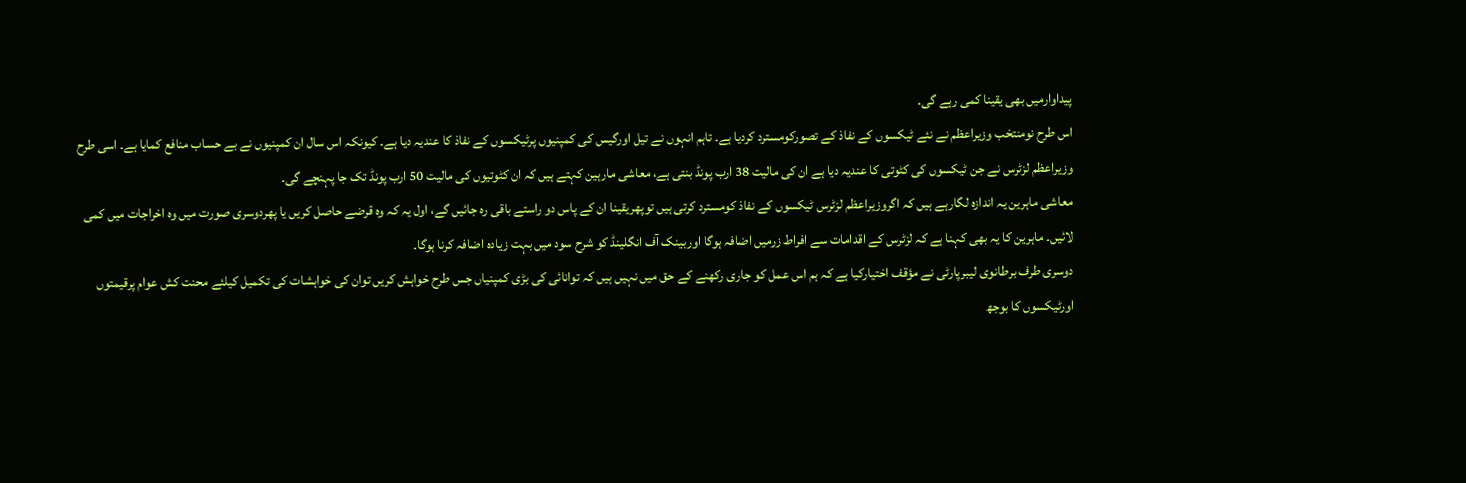پیداوارمیں بھی یقینا کمی رہے گی۔
اس طرح نومنتخب وزیراعظم نے نئے ٹیکسوں کے نفاذ کے تصورکومسترد کردیا ہے۔ تاہم انہوں نے تیل اورگیس کی کمپنیوں پرٹیکسوں کے نفاذ کا عندیہ دیا ہے۔ کیونکہ اس سال ان کمپنیوں نے بے حساب منافع کمایا ہے۔ اسی طرح وزیراعظم لزٹرس نے جن ٹیکسوں کی کٹوتی کا عندیہ دیا ہے ان کی مالیت 38 ارب پونڈ بنتی ہے، معاشی مارہین کہتے ہیں کہ ان کٹوتیوں کی مالیت 50 ارب پونڈ تک جا پہنچے گی۔
معاشی ماہرین یہ اندازہ لگارہے ہیں کہ اگروزیراعظم لزٹرس ٹیکسوں کے نفاذ کومسترد کرتی ہیں توپھریقینا ان کے پاس دو راستے باقی رہ جائیں گے، اول یہ کہ وہ قرضے حاصل کریں یا پھردوسری صورت میں وہ اخراجات میں کمی لائیں۔ ماہرین کا یہ بھی کہنا ہے کہ لزٹرس کے اقدامات سے افراط زرمیں اضافہ ہوگا اوربینک آف انگلینڈ کو شرح سود میں بہت زیادہ اضافہ کرنا ہوگا۔
دوسری طرف برطانوی لیبرپارٹی نے مؤقف اختیارکیا ہے کہ ہم اس عمل کو جاری رکھنے کے حق میں نہیں ہیں کہ توانائی کی بڑی کمپنیاں جس طرح خواہش کریں توان کی خواہشات کی تکمیل کیلئے محنت کش عوام پرقیمتوں اورٹیکسوں کا بوجھ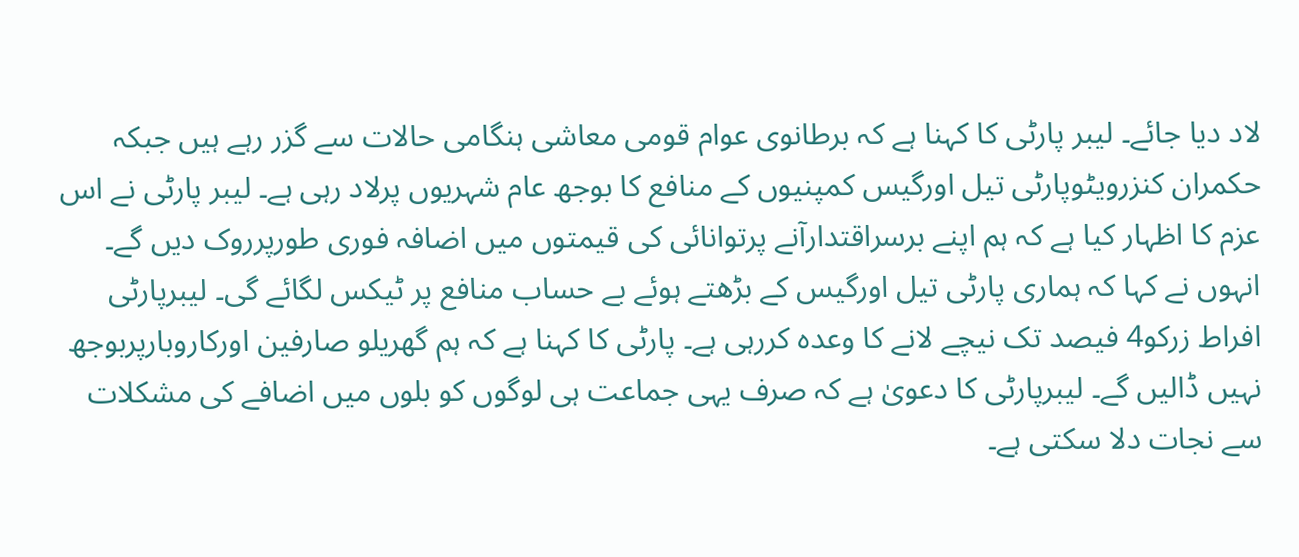لاد دیا جائے۔ لیبر پارٹی کا کہنا ہے کہ برطانوی عوام قومی معاشی ہنگامی حالات سے گزر رہے ہیں جبکہ حکمران کنزرویٹوپارٹی تیل اورگیس کمپنیوں کے منافع کا بوجھ عام شہریوں پرلاد رہی ہے۔ لیبر پارٹی نے اس عزم کا اظہار کیا ہے کہ ہم اپنے برسراقتدارآنے پرتوانائی کی قیمتوں میں اضافہ فوری طورپرروک دیں گے۔ انہوں نے کہا کہ ہماری پارٹی تیل اورگیس کے بڑھتے ہوئے بے حساب منافع پر ٹیکس لگائے گی۔ لیبرپارٹی افراط زرکو4 فیصد تک نیچے لانے کا وعدہ کررہی ہے۔ پارٹی کا کہنا ہے کہ ہم گھریلو صارفین اورکاروبارپربوجھ نہیں ڈالیں گے۔ لیبرپارٹی کا دعویٰ ہے کہ صرف یہی جماعت ہی لوگوں کو بلوں میں اضافے کی مشکلات سے نجات دلا سکتی ہے۔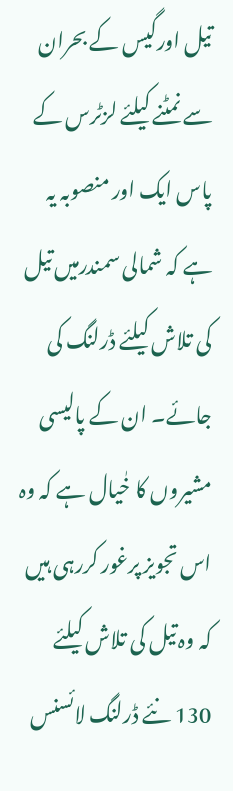تیل اورگیس کے بحران سے نمٹنے کیلئے لزٹرس کے پاس ایک اور منصوبہ یہ ہے کہ شمالی سمندرمیں تیل کی تلاش کیلئے ڈرلنگ کی جائے۔ ان کے پالیسی مشیروں کا خٰیال ہے کہ وہ اس تجویز پرغور کررہی ہیں کہ وہ تیل کی تلاش کیلئے 130 نئے ڈرلنگ لائسنس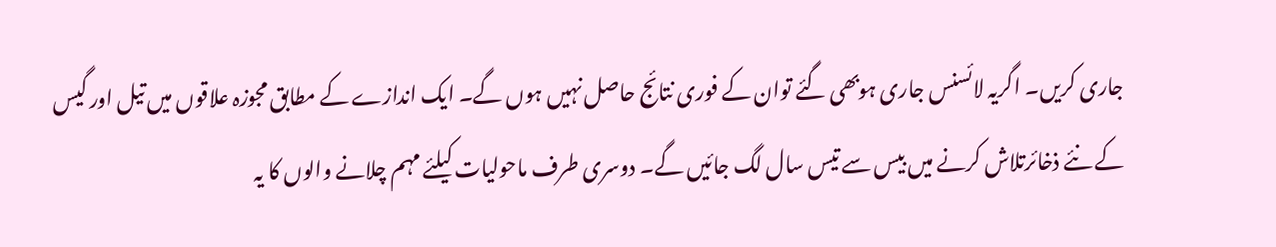جاری کریں۔ اگریہ لائسنس جاری ہوبھی گئے توان کے فوری نتائج حاصل نہیں ہوں گے۔ ایک اندازے کے مطابق مجوزہ علاقوں میں تیل اور گیس کے نئے ذخائرتلاش کرنے میں بیس سے تیس سال لگ جائیں گے۔ دوسری طرف ماحولیات کیلئے مہم چلانے والوں کا یہ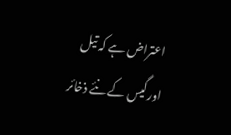اعتراض ہے کہ تیل اورگیس کے نئے ذخائر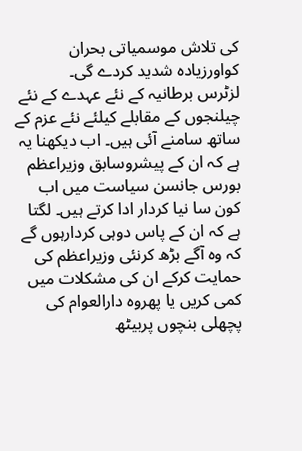کی تلاش موسمیاتی بحران کواورزیادہ شدید کردے گی۔
لزٹرس برطانیہ کے نئے عہدے کے نئے چیلنجوں کے مقابلے کیلئے نئے عزم کے ساتھ سامنے آئی ہیں۔ اب دیکھنا یہ ہے کہ ان کے پیشروسابق وزیراعظم بورس جانسن سیاست میں اب کون سا نیا کردار ادا کرتے ہیں۔ لگتا ہے کہ ان کے پاس دوہی کردارہوں گے کہ وہ آگے بڑھ کرنئی وزیراعظم کی حمایت کرکے ان کی مشکلات میں کمی کریں یا پھروہ دارالعوام کی پچھلی بنچوں پربیٹھ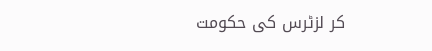کر لزٹرس کی حکومت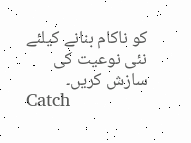کو ناکام بنانے کیلئے نئی نوعیت کی سازش کریں۔
Catch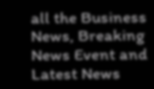all the Business News, Breaking News Event and Latest News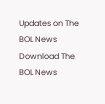Updates on The BOL News
Download The BOL News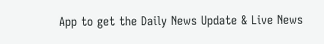App to get the Daily News Update & Live News